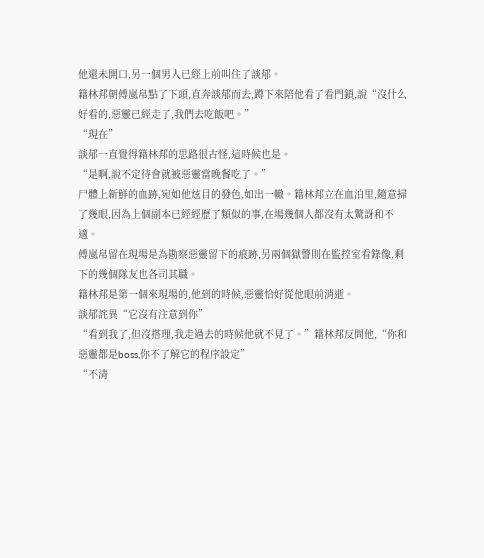他還未開口,另一個男人已經上前叫住了談郁。
籍林邦朝傅嵐帛點了下頭,直奔談郁而去,蹲下來陪他看了看門鎖,說“沒什么好看的,惡靈已經走了,我們去吃飯吧。”
“現在”
談郁一直覺得籍林邦的思路很古怪,這時候也是。
“是啊,說不定待會就被惡靈當晚餐吃了。”
尸體上新鮮的血跡,宛如他炫目的發色,如出一轍。籍林邦立在血泊里,隨意掃了幾眼,因為上個副本已經經歷了類似的事,在場幾個人都沒有太驚訝和不適。
傅嵐帛留在現場是為勘察惡靈留下的痕跡,另兩個獄警則在監控室看錄像,剩下的幾個隊友也各司其職。
籍林邦是第一個來現場的,他到的時候,惡靈恰好從他眼前消逝。
談郁詫異“它沒有注意到你”
“看到我了,但沒搭理,我走過去的時候他就不見了。”籍林邦反問他,“你和惡靈都是boss,你不了解它的程序設定”
“不清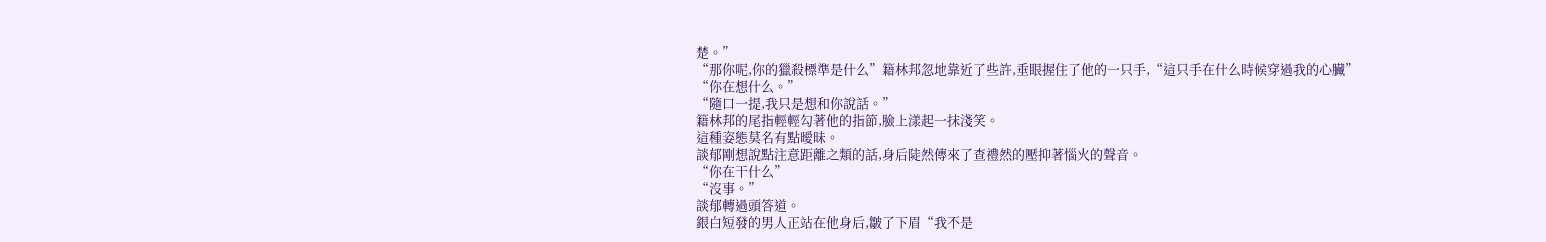楚。”
“那你呢,你的獵殺標準是什么”籍林邦忽地靠近了些許,垂眼握住了他的一只手,“這只手在什么時候穿過我的心臟”
“你在想什么。”
“隨口一提,我只是想和你說話。”
籍林邦的尾指輕輕勾著他的指節,臉上漾起一抹淺笑。
這種姿態莫名有點曖昧。
談郁剛想說點注意距離之類的話,身后陡然傳來了查禮然的壓抑著惱火的聲音。
“你在干什么”
“沒事。”
談郁轉過頭答道。
銀白短發的男人正站在他身后,皺了下眉“我不是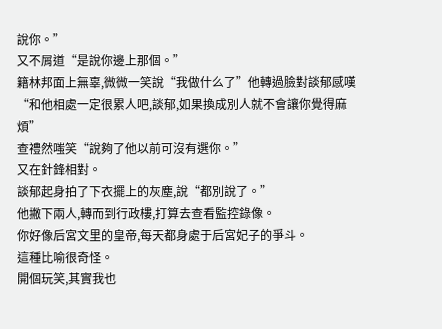說你。”
又不屑道“是說你邊上那個。”
籍林邦面上無辜,微微一笑說“我做什么了”他轉過臉對談郁感嘆“和他相處一定很累人吧,談郁,如果換成別人就不會讓你覺得麻煩”
查禮然嗤笑“說夠了他以前可沒有選你。”
又在針鋒相對。
談郁起身拍了下衣擺上的灰塵,說“都別說了。”
他撇下兩人,轉而到行政樓,打算去查看監控錄像。
你好像后宮文里的皇帝,每天都身處于后宮妃子的爭斗。
這種比喻很奇怪。
開個玩笑,其實我也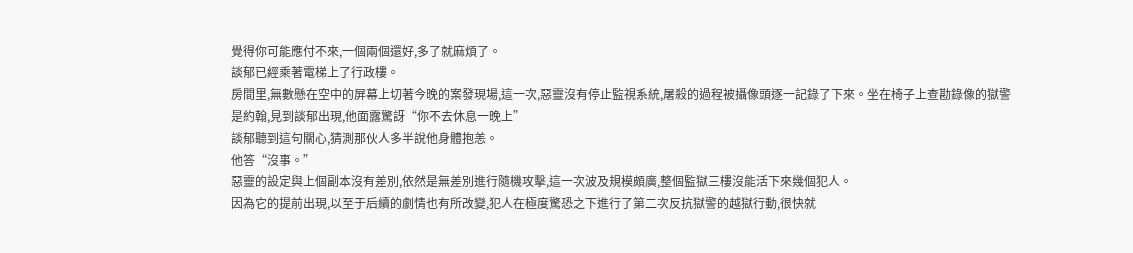覺得你可能應付不來,一個兩個還好,多了就麻煩了。
談郁已經乘著電梯上了行政樓。
房間里,無數懸在空中的屏幕上切著今晚的案發現場,這一次,惡靈沒有停止監視系統,屠殺的過程被攝像頭逐一記錄了下來。坐在椅子上查勘錄像的獄警是約翰,見到談郁出現,他面露驚訝“你不去休息一晚上”
談郁聽到這句關心,猜測那伙人多半說他身體抱恙。
他答“沒事。”
惡靈的設定與上個副本沒有差別,依然是無差別進行隨機攻擊,這一次波及規模頗廣,整個監獄三樓沒能活下來幾個犯人。
因為它的提前出現,以至于后續的劇情也有所改變,犯人在極度驚恐之下進行了第二次反抗獄警的越獄行動,很快就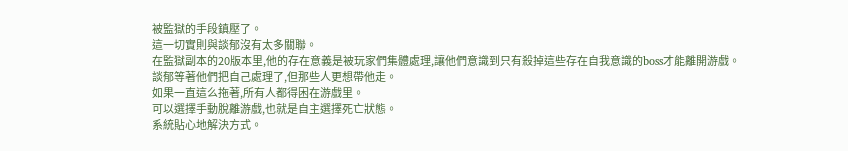被監獄的手段鎮壓了。
這一切實則與談郁沒有太多關聯。
在監獄副本的20版本里,他的存在意義是被玩家們集體處理,讓他們意識到只有殺掉這些存在自我意識的boss才能離開游戲。
談郁等著他們把自己處理了,但那些人更想帶他走。
如果一直這么拖著,所有人都得困在游戲里。
可以選擇手動脫離游戲,也就是自主選擇死亡狀態。
系統貼心地解決方式。